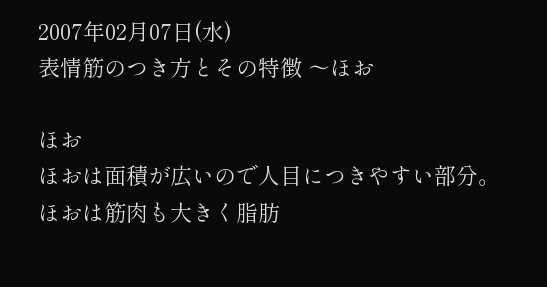2007年02月07日(水)
表情筋のつき方とその特徴 〜ほお

ほお
ほおは面積が広いので人目につきやすい部分。
ほおは筋肉も大きく脂肪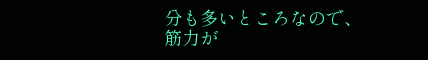分も多いところなので、
筋力が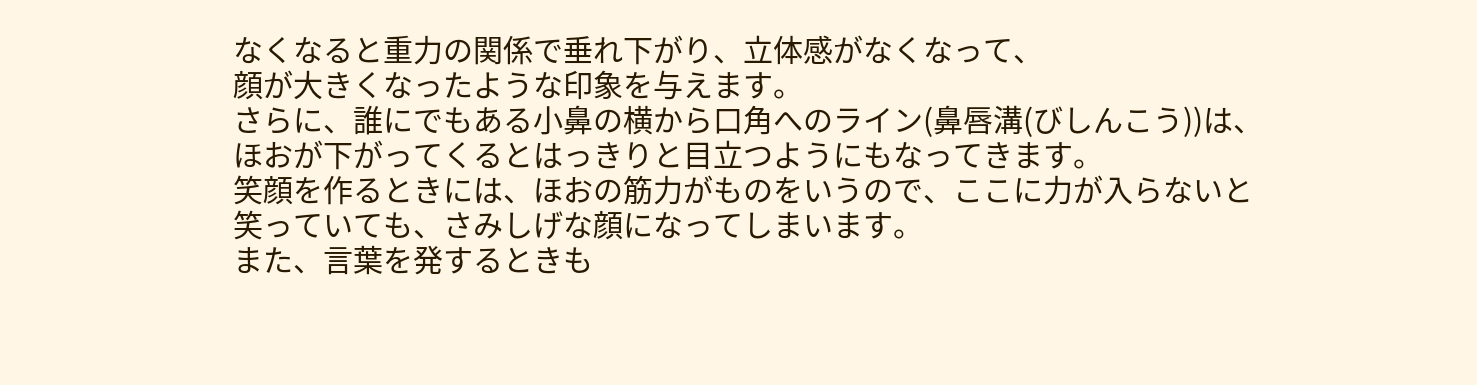なくなると重力の関係で垂れ下がり、立体感がなくなって、
顔が大きくなったような印象を与えます。
さらに、誰にでもある小鼻の横から口角へのライン(鼻唇溝(びしんこう))は、
ほおが下がってくるとはっきりと目立つようにもなってきます。
笑顔を作るときには、ほおの筋力がものをいうので、ここに力が入らないと
笑っていても、さみしげな顔になってしまいます。
また、言葉を発するときも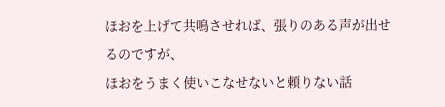ほおを上げて共鳴させれば、張りのある声が出せるのですが、
ほおをうまく使いこなせないと頼りない話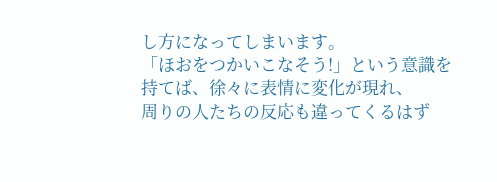し方になってしまいます。
「ほおをつかいこなそう!」という意識を持てば、徐々に表情に変化が現れ、
周りの人たちの反応も違ってくるはず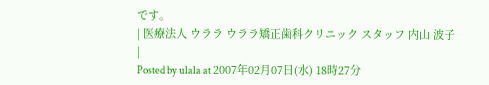です。
| 医療法人 ウララ ウララ矯正歯科クリニック スタッフ 内山 波子 |
Posted by ulala at 2007年02月07日(水) 18時27分